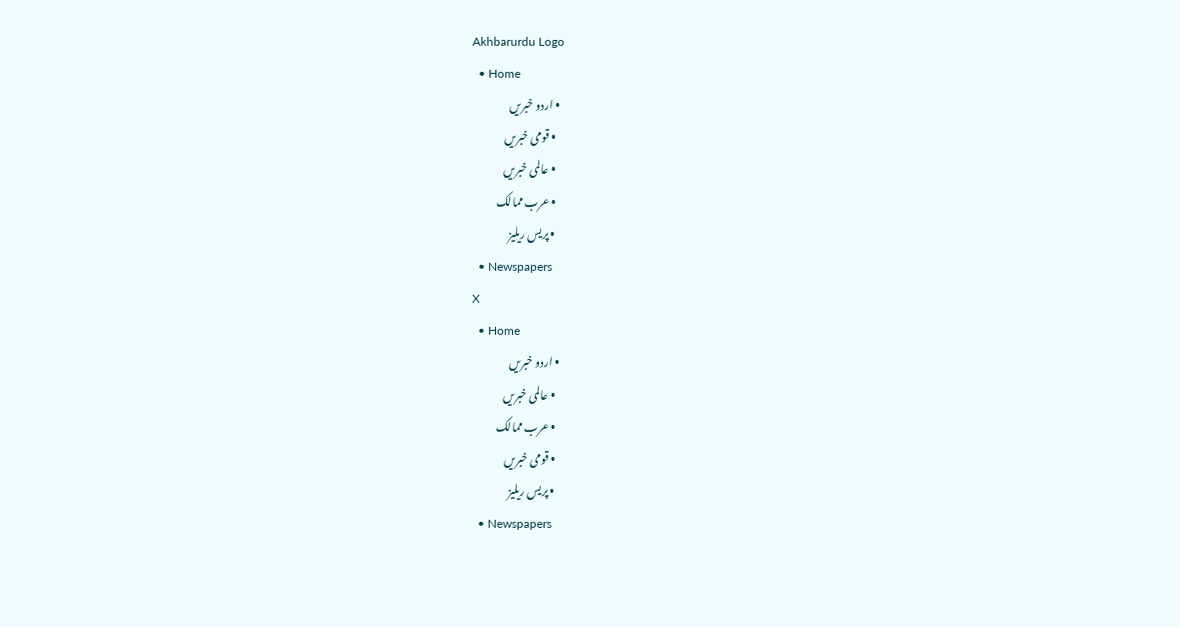Akhbarurdu Logo
  • Home
  • اردو خبریں
    • قومی خبریں
    • عالمی خبریں
    • عرب ممالک
    • پریس ریلیز
  • Newspapers
X
  • Home
  • اردو خبریں
    • عالمی خبریں
    • عرب ممالک
    • قومی خبریں
    • پریس ریلیز
  • Newspapers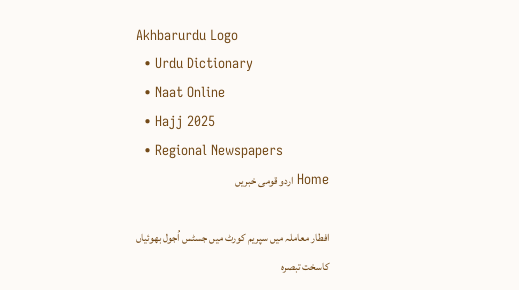Akhbarurdu Logo
  • Urdu Dictionary
  • Naat Online
  • Hajj 2025
  • Regional Newspapers
Home اردو قومی خبریں

افطار معاملہ میں سپریم کورٹ میں جسٹس اُجول بھوئیاں کاسخت تبصرہ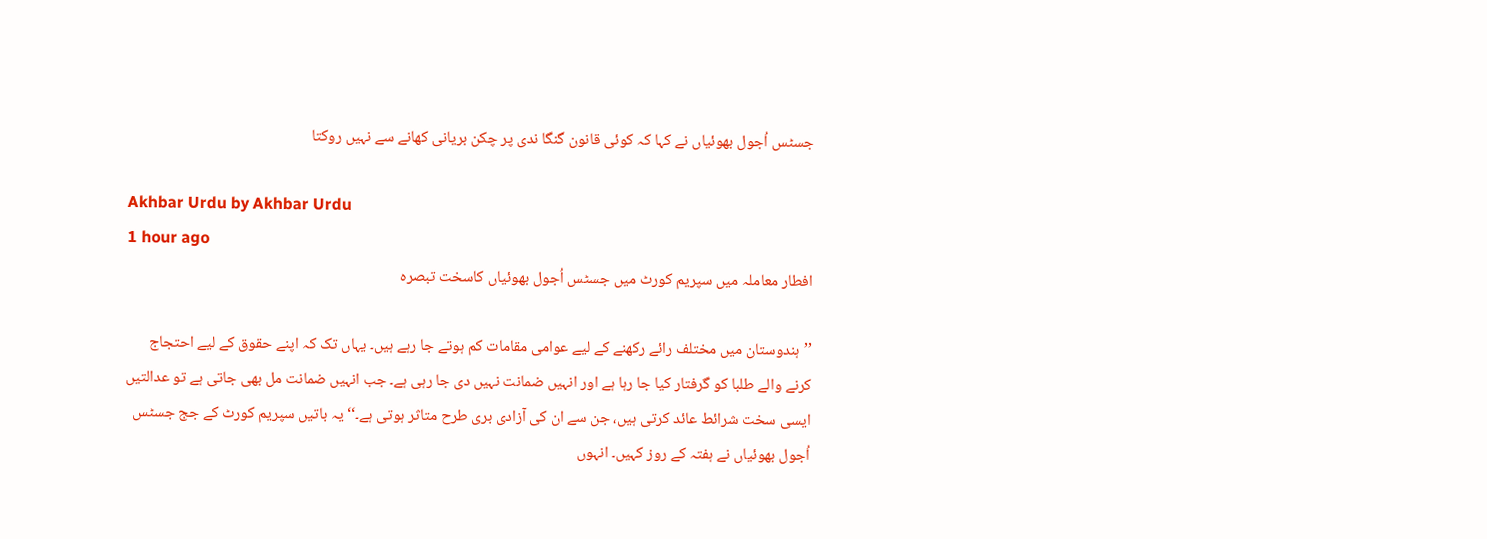جسٹس اُجول بھوئیاں نے کہا کہ کوئی قانون گنگا ندی پر چکن بریانی کھانے سے نہیں روکتا

Akhbar Urdu by Akhbar Urdu
1 hour ago
افطار معاملہ میں سپریم کورٹ میں جسٹس اُجول بھوئیاں کاسخت تبصرہ

’’ہندوستان میں مختلف رائے رکھنے کے لیے عوامی مقامات کم ہوتے جا رہے ہیں۔ یہاں تک کہ اپنے حقوق کے لیے احتجاج کرنے والے طلبا کو گرفتار کیا جا رہا ہے اور انہیں ضمانت نہیں دی جا رہی ہے۔ جب انہیں ضمانت مل بھی جاتی ہے تو عدالتیں ایسی سخت شرائط عائد کرتی ہیں، جن سے ان کی آزادی بری طرح متاثر ہوتی ہے۔‘‘ یہ باتیں سپریم کورٹ کے جج جسٹس اُجول بھوئیاں نے ہفتہ کے روز کہیں۔ انہوں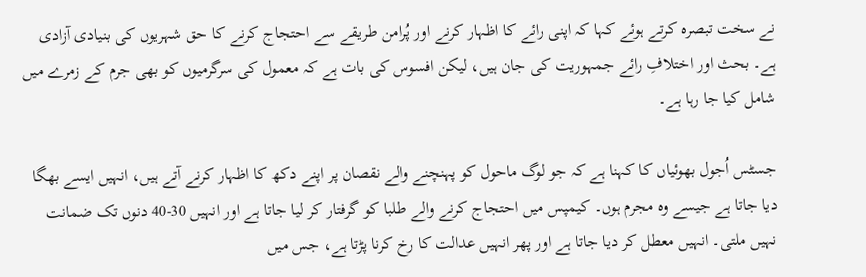نے سخت تبصرہ کرتے ہوئے کہا کہ اپنی رائے کا اظہار کرنے اور پُرامن طریقے سے احتجاج کرنے کا حق شہریوں کی بنیادی آزادی ہے۔ بحث اور اختلافِ رائے جمہوریت کی جان ہیں، لیکن افسوس کی بات ہے کہ معمول کی سرگرمیوں کو بھی جرم کے زمرے میں شامل کیا جا رہا ہے۔

جسٹس اُجول بھوئیاں کا کہنا ہے کہ جو لوگ ماحول کو پہنچنے والے نقصان پر اپنے دکھ کا اظہار کرنے آتے ہیں، انہیں ایسے بھگا دیا جاتا ہے جیسے وہ مجرم ہوں۔ کیمپس میں احتجاج کرنے والے طلبا کو گرفتار کر لیا جاتا ہے اور انہیں 30-40 دنوں تک ضمانت نہیں ملتی۔ انہیں معطل کر دیا جاتا ہے اور پھر انہیں عدالت کا رخ کرنا پڑتا ہے، جس میں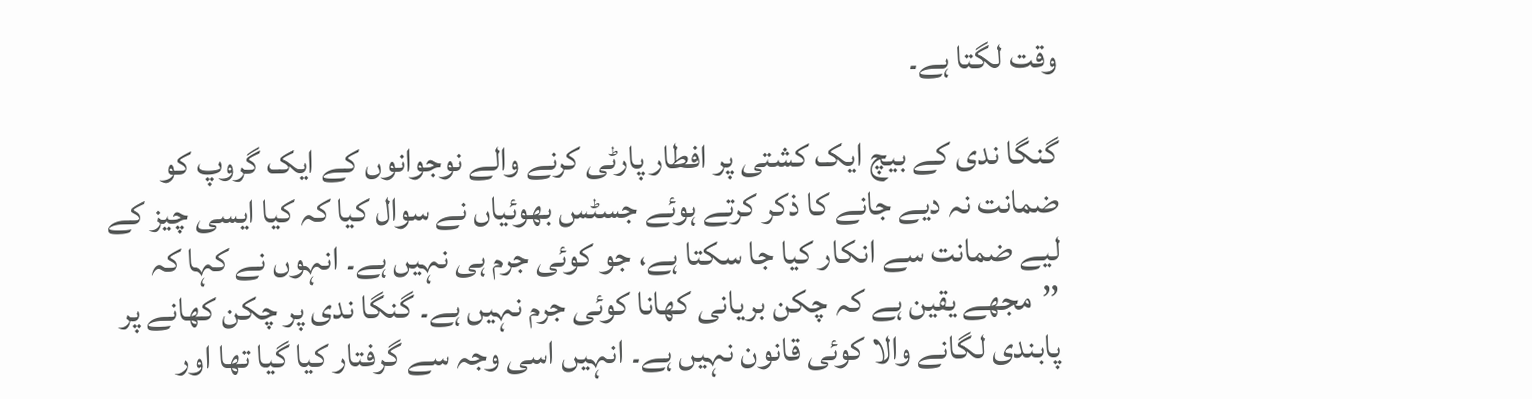وقت لگتا ہے۔

گنگا ندی کے بیچ ایک کشتی پر افطار پارٹی کرنے والے نوجوانوں کے ایک گروپ کو ضمانت نہ دیے جانے کا ذکر کرتے ہوئے جسٹس بھوئیاں نے سوال کیا کہ کیا ایسی چیز کے لیے ضمانت سے انکار کیا جا سکتا ہے، جو کوئی جرم ہی نہیں ہے۔ انہوں نے کہا کہ ’’مجھے یقین ہے کہ چکن بریانی کھانا کوئی جرم نہیں ہے۔ گنگا ندی پر چکن کھانے پر پابندی لگانے والا کوئی قانون نہیں ہے۔ انہیں اسی وجہ سے گرفتار کیا گیا تھا اور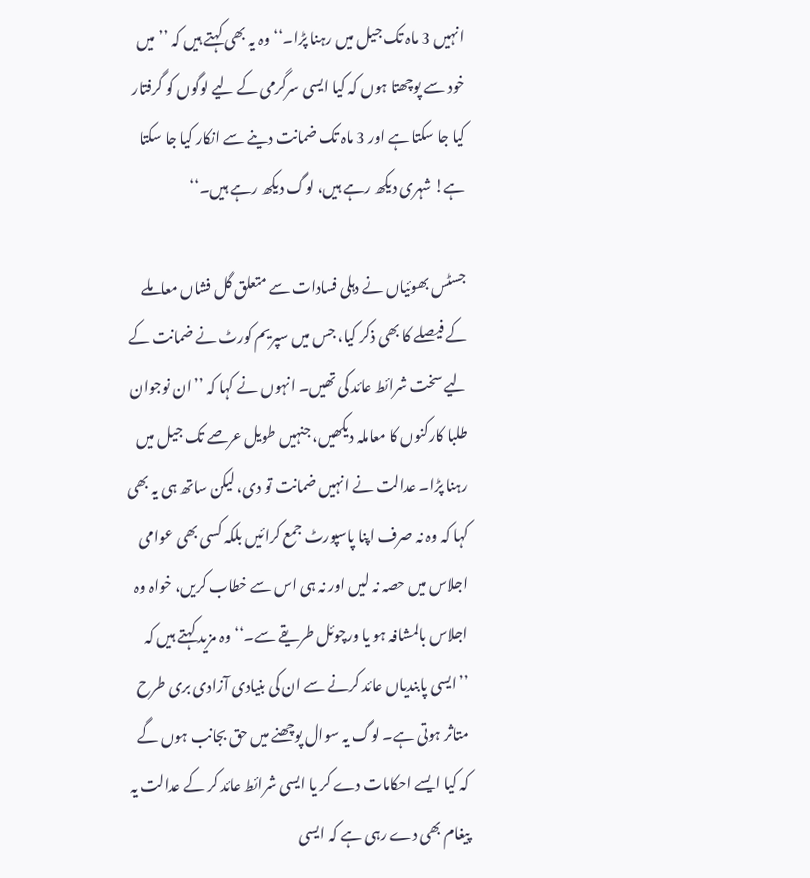انہیں 3 ماہ تک جیل میں رہنا پڑا۔‘‘ وہ یہ بھی کہتے ہیں کہ ’’میں خود سے پوچھتا ہوں کہ کیا ایسی سرگرمی کے لیے لوگوں کو گرفتار کیا جا سکتا ہے اور 3 ماہ تک ضمانت دینے سے انکار کیا جا سکتا ہے! شہری دیکھ رہے ہیں، لوگ دیکھ رہے ہیں۔‘‘

جسٹس بھوئیاں نے دہلی فسادات سے متعلق گل فشاں معاملے کے فیصلے کا بھی ذکر کیا، جس میں سپریم کورٹ نے ضمانت کے لیے سخت شرائط عائد کی تھیں۔ انہوں نے کہا کہ ’’ان نوجوان طلبا کارکنوں کا معاملہ دیکھیں، جنہیں طویل عرصے تک جیل میں رہنا پڑا۔ عدالت نے انہیں ضمانت تو دی، لیکن ساتھ ہی یہ بھی کہا کہ وہ نہ صرف اپنا پاسپورٹ جمع کرائیں بلکہ کسی بھی عوامی اجلاس میں حصہ نہ لیں اور نہ ہی اس سے خطاب کریں، خواہ وہ اجلاس بالمشافہ ہو یا ورچوئل طریقے سے۔‘‘ وہ مزید کہتے ہیں کہ ’’ایسی پابندیاں عائد کرنے سے ان کی بنیادی آزادی بری طرح متاثر ہوتی ہے۔ لوگ یہ سوال پوچھنے میں حق بجانب ہوں گے کہ کیا ایسے احکامات دے کر یا ایسی شرائط عائد کر کے عدالت یہ پیغام بھی دے رہی ہے کہ ایسی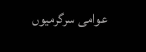عوامی سرگرمیوں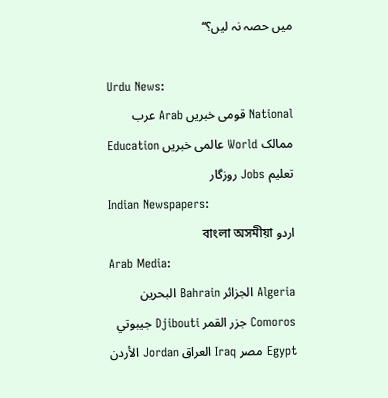میں حصہ نہ لیں؟‘‘

Urdu News:
National قومی خبریں Arab عرب ممالک World عالمی خبریں Education تعلیم Jobs روزگار
Indian Newspapers:
اردو বাংলা অসমীয়া
Arab Media:
Algeria الجزائر Bahrain البحرين Comoros جزر القمر Djibouti جيبوتي Egypt مصر Iraq العراق Jordan الأردن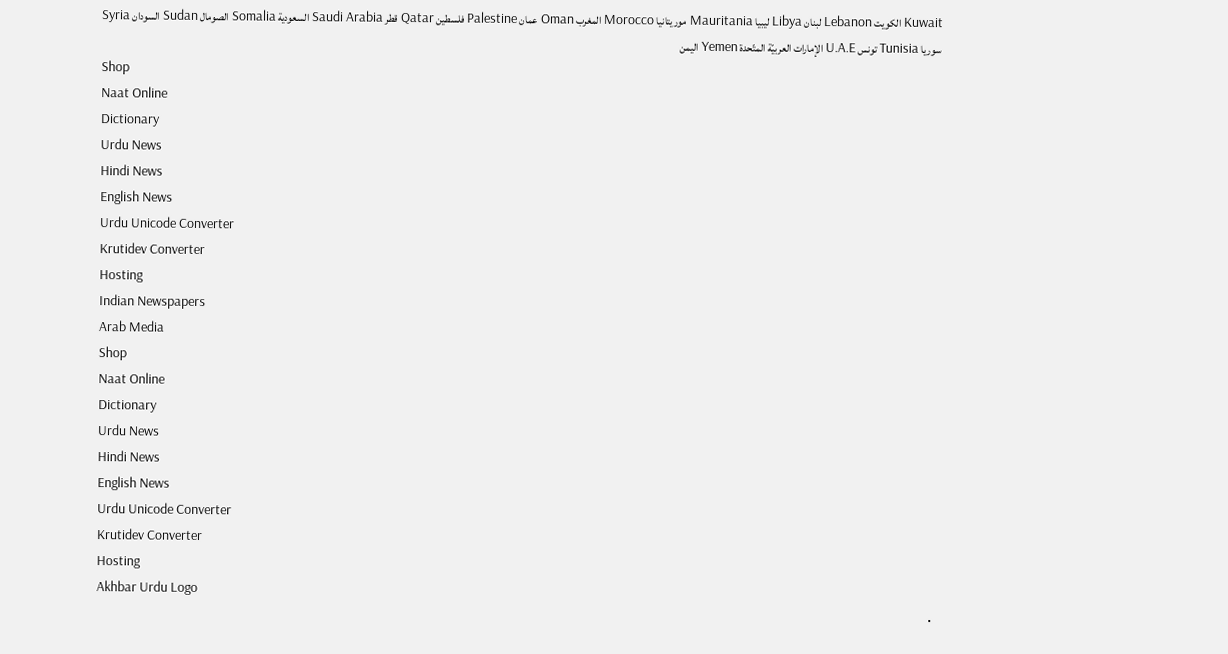Kuwait الكويت Lebanon لبنان Libya ليبيا Mauritania موريتانيا Morocco المغرب Oman عمان Palestine فلسطين Qatar قطر Saudi Arabia السعودية Somalia الصومال Sudan السودان Syria سوريا Tunisia تونس U.A.E الإمارات العربيّة المتّحدة Yemen اليمن
Shop
Naat Online
Dictionary
Urdu News
Hindi News
English News
Urdu Unicode Converter
Krutidev Converter
Hosting
Indian Newspapers
Arab Media
Shop
Naat Online
Dictionary
Urdu News
Hindi News
English News
Urdu Unicode Converter
Krutidev Converter
Hosting
Akhbar Urdu Logo
  •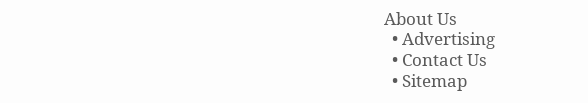About Us
  • Advertising
  • Contact Us
  • Sitemap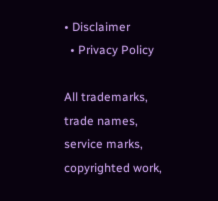• Disclaimer
  • Privacy Policy

All trademarks, trade names, service marks, copyrighted work,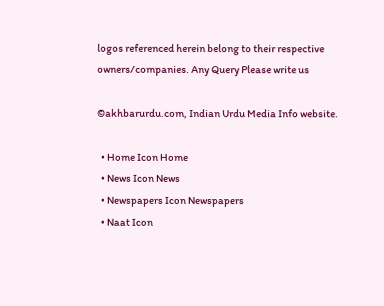logos referenced herein belong to their respective owners/companies. Any Query Please write us

©akhbarurdu.com, Indian Urdu Media Info website.

  • Home Icon Home
  • News Icon News
  • Newspapers Icon Newspapers
  • Naat Icon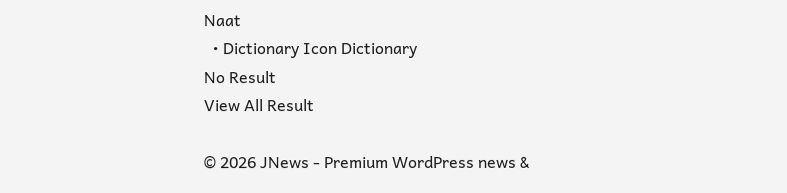Naat
  • Dictionary Icon Dictionary
No Result
View All Result

© 2026 JNews - Premium WordPress news &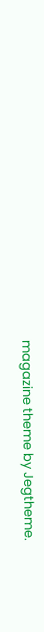magazine theme by Jegtheme.